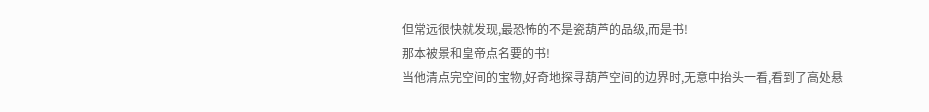但常远很快就发现,最恐怖的不是瓷葫芦的品级,而是书!
那本被景和皇帝点名要的书!
当他清点完空间的宝物,好奇地探寻葫芦空间的边界时,无意中抬头一看,看到了高处悬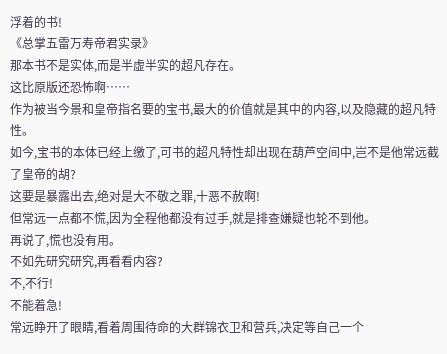浮着的书!
《总掌五雷万寿帝君实录》
那本书不是实体,而是半虚半实的超凡存在。
这比原版还恐怖啊……
作为被当今景和皇帝指名要的宝书,最大的价值就是其中的内容,以及隐藏的超凡特性。
如今,宝书的本体已经上缴了,可书的超凡特性却出现在葫芦空间中,岂不是他常远截了皇帝的胡?
这要是暴露出去,绝对是大不敬之罪,十恶不赦啊!
但常远一点都不慌,因为全程他都没有过手,就是排查嫌疑也轮不到他。
再说了,慌也没有用。
不如先研究研究,再看看内容?
不,不行!
不能着急!
常远睁开了眼睛,看着周围待命的大群锦衣卫和营兵,决定等自己一个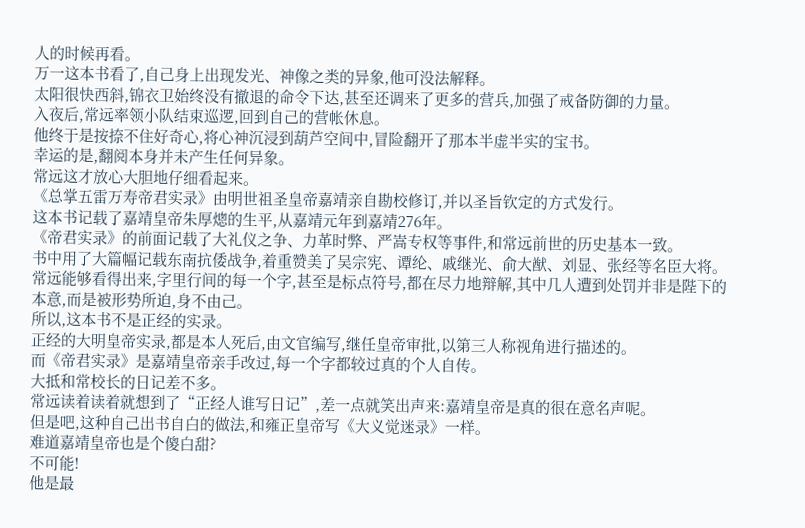人的时候再看。
万一这本书看了,自己身上出现发光、神像之类的异象,他可没法解释。
太阳很快西斜,锦衣卫始终没有撤退的命令下达,甚至还调来了更多的营兵,加强了戒备防御的力量。
入夜后,常远率领小队结束巡逻,回到自己的营帐休息。
他终于是按捺不住好奇心,将心神沉浸到葫芦空间中,冒险翻开了那本半虚半实的宝书。
幸运的是,翻阅本身并未产生任何异象。
常远这才放心大胆地仔细看起来。
《总掌五雷万寿帝君实录》由明世祖圣皇帝嘉靖亲自勘校修订,并以圣旨钦定的方式发行。
这本书记载了嘉靖皇帝朱厚熜的生平,从嘉靖元年到嘉靖276年。
《帝君实录》的前面记载了大礼仪之争、力革时弊、严嵩专权等事件,和常远前世的历史基本一致。
书中用了大篇幅记载东南抗倭战争,着重赞美了吴宗宪、谭纶、戚继光、俞大猷、刘显、张经等名臣大将。
常远能够看得出来,字里行间的每一个字,甚至是标点符号,都在尽力地辩解,其中几人遭到处罚并非是陛下的本意,而是被形势所迫,身不由己。
所以,这本书不是正经的实录。
正经的大明皇帝实录,都是本人死后,由文官编写,继任皇帝审批,以第三人称视角进行描述的。
而《帝君实录》是嘉靖皇帝亲手改过,每一个字都较过真的个人自传。
大抵和常校长的日记差不多。
常远读着读着就想到了“正经人谁写日记”,差一点就笑出声来:嘉靖皇帝是真的很在意名声呢。
但是吧,这种自己出书自白的做法,和雍正皇帝写《大义觉迷录》一样。
难道嘉靖皇帝也是个傻白甜?
不可能!
他是最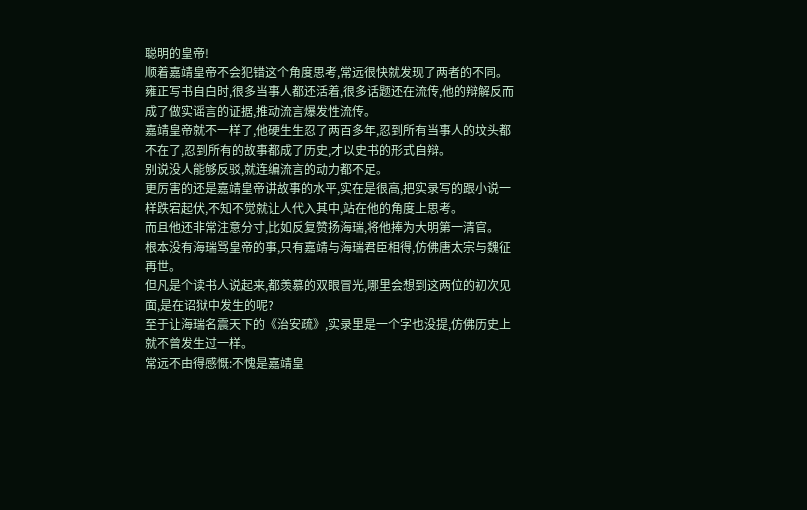聪明的皇帝!
顺着嘉靖皇帝不会犯错这个角度思考,常远很快就发现了两者的不同。
雍正写书自白时,很多当事人都还活着,很多话题还在流传,他的辩解反而成了做实谣言的证据,推动流言爆发性流传。
嘉靖皇帝就不一样了,他硬生生忍了两百多年,忍到所有当事人的坟头都不在了,忍到所有的故事都成了历史,才以史书的形式自辩。
别说没人能够反驳,就连编流言的动力都不足。
更厉害的还是嘉靖皇帝讲故事的水平,实在是很高,把实录写的跟小说一样跌宕起伏,不知不觉就让人代入其中,站在他的角度上思考。
而且他还非常注意分寸,比如反复赞扬海瑞,将他捧为大明第一清官。
根本没有海瑞骂皇帝的事,只有嘉靖与海瑞君臣相得,仿佛唐太宗与魏征再世。
但凡是个读书人说起来,都羡慕的双眼冒光,哪里会想到这两位的初次见面,是在诏狱中发生的呢?
至于让海瑞名震天下的《治安疏》,实录里是一个字也没提,仿佛历史上就不曾发生过一样。
常远不由得感慨:不愧是嘉靖皇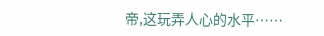帝,这玩弄人心的水平……